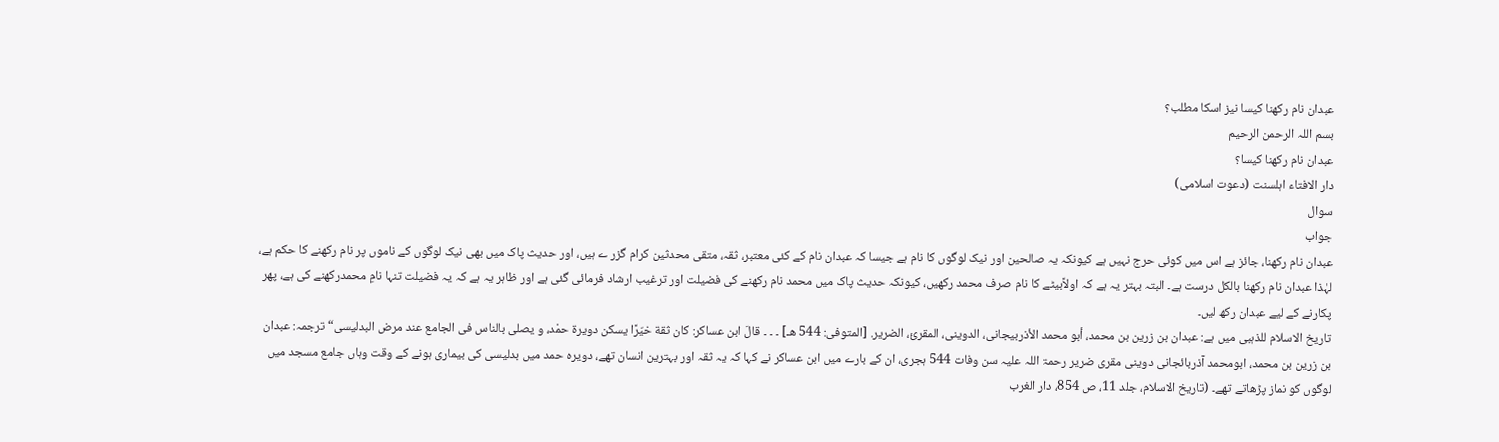عبدان نام رکھنا کیسا نیز اسکا مطلب؟
بسم اللہ الرحمن الرحيم
عبدان نام رکھنا کیسا؟
دار الافتاء اہلسنت (دعوت اسلامی)
سوال
جواب
عبدان نام رکھنا، جائز ہے اس میں کوئی حرج نہیں ہے کیونکہ یہ صالحین اور نیک لوگوں کا نام ہے جیسا کہ عبدان نام کے کئی معتبر، ثقہ، متقی محدثین کرام گزر ے ہیں، اور حدیث پاک میں بھی نیک لوگوں کے ناموں پر نام رکھنے کا حکم ہے، لہٰذا عبدان نام رکھنا بالکل درست ہے۔ البتہ بہتر یہ ہے کہ اولاًبیٹے کا نام صرف محمد رکھیں، کیونکہ حدیث پاک میں محمد نام رکھنے کی فضیلت اور ترغیب ارشاد فرمائی گئی ہے اور ظاہر یہ ہے کہ یہ فضیلت تنہا نامِ محمدرکھنے کی ہے، پھر پکارنے کے لیے عبدان رکھ لیں۔
تاریخ الاسلام للذہبی میں ہے: عبدان بن زرين بن محمد، أبو محمد الأذربيجانی، الدوينی، المقرئ، الضرير. [المتوفى: 544 هـ] ۔ ۔ ۔ قالَ ابن عساكر: كان ثقة خيّرًا يسكن دويرة حمْد، و يصلی بالناس فی الجامع عند مرض البدليسی“ ترجمہ: عبدان بن زرین بن محمد، ابومحمد آذربائجانی دوینی مقری ضریر رحمۃ اللہ علیہ سن وفات 544 ہجری، ان کے بارے میں ابن عساکر نے کہا کہ یہ ثقہ اور بہترین انسان تھے، دویرہ حمد میں بدلیسی کی بیماری ہونے کے وقت وہاں جامع مسجد میں لوگوں کو نماز پڑھاتے تھے۔ (تاریخ الاسلام، جلد 11، ص 854، دار الغرب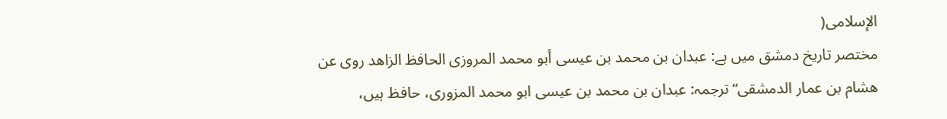الإسلامی(
مختصر تاریخ دمشق میں ہے: عبدان بن محمد بن عيسى أبو محمد المروزی الحافظ الزاهد روى عن هشام بن عمار الدمشقی“ ترجمہ: عبدان بن محمد بن عیسی ابو محمد المزوری، حافظ ہیں،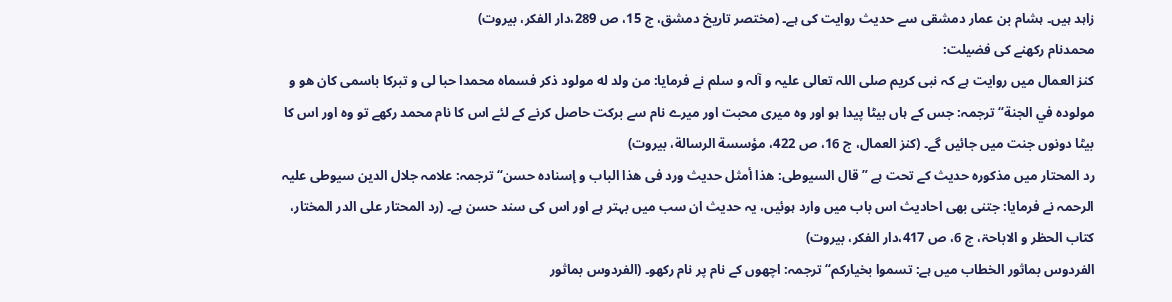زاہد ہیں۔ ہشام بن عمار دمشقی سے حدیث روایت کی ہے۔ (مختصر تاریخ دمشق، ج 15، ص 289،دار الفکر، بیروت)
محمدنام رکھنے کی فضیلت:
کنز العمال میں روایت ہے کہ نبی کریم صلی اللہ تعالی علیہ و آلہ و سلم نے فرمایا: من ولد له مولود ذكر فسماه محمدا حبا لی و تبركا باسمی كان هو و مولوده في الجنة“ ترجمہ: جس کے ہاں بیٹا پیدا ہو اور وہ میری محبت اور میرے نام سے برکت حاصل کرنے کے لئے اس کا نام محمد رکھے تو وہ اور اس کا بیٹا دونوں جنت میں جائیں گے۔ (کنز العمال، ج 16، ص 422، مؤسسة الرسالة، بیروت)
رد المحتار میں مذکورہ حدیث کے تحت ہے ” قال السيوطی: هذا أمثل حديث ورد فی هذا الباب و إسناده حسن“ ترجمہ: علامہ جلال الدین سیوطی علیہ الرحمہ نے فرمایا: جتنی بھی احادیث اس باب میں وارد ہوئیں، یہ حدیث ان سب میں بہتر ہے اور اس کی سند حسن ہے۔ (رد المحتار علی الدر المختار، کتاب الحظر و الاباحۃ، ج 6، ص 417،دار الفکر، بیروت)
الفردوس بماثور الخطاب میں ہے: تسموا بخياركم“ ترجمہ: اچھوں کے نام پر نام رکھو۔ (الفردوس بماثور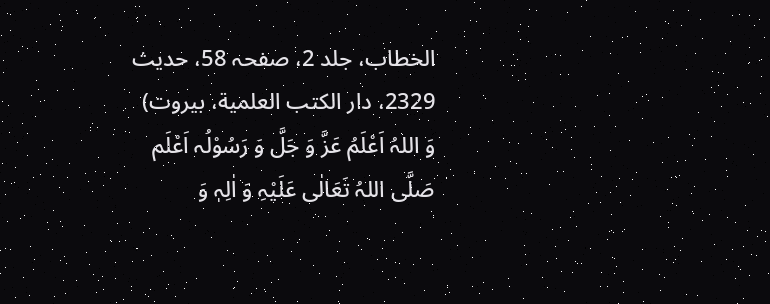الخطاب، جلد 2، صفحہ 58، حدیث 2329، دار الكتب العلمية، بيروت)
وَ اللہُ اَعْلَمُ عَزَّ وَ جَلَّ وَ رَسُوْلُہ اَعْلَم صَلَّی اللہُ تَعَالٰی عَلَیْہِ وَ اٰلِہٖ وَ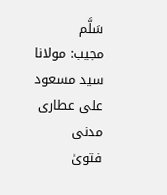سَلَّم
مجیب: مولانا سید مسعود علی عطاری مدنی
فتویٰ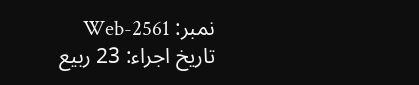نمبر: Web-2561
تاریخ اجراء: 23 ربیع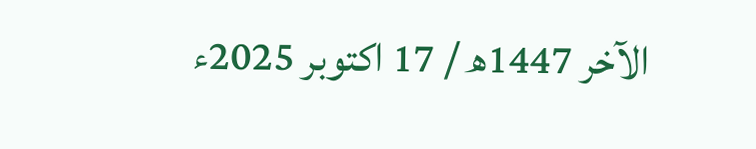الآخر 1447ھ / 17 اکتوبر 2025ء